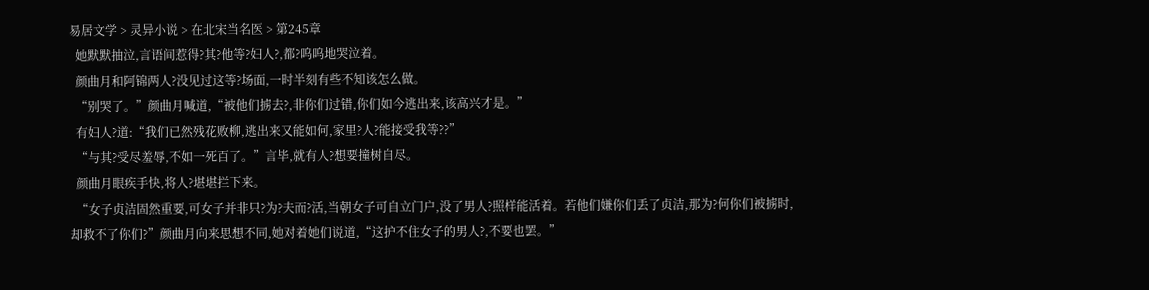易居文学 > 灵异小说 > 在北宋当名医 > 第245章
  她默默抽泣,言语间惹得?其?他等?妇人?,都?呜呜地哭泣着。
  颜曲月和阿锦两人?没见过这等?场面,一时半刻有些不知该怎么做。
  “别哭了。”颜曲月喊道,“被他们掳去?,非你们过错,你们如今逃出来,该高兴才是。”
  有妇人?道:“我们已然残花败柳,逃出来又能如何,家里?人?能接受我等??”
  “与其?受尽羞辱,不如一死百了。”言毕,就有人?想要撞树自尽。
  颜曲月眼疾手快,将人?堪堪拦下来。
  “女子贞洁固然重要,可女子并非只?为?夫而?活,当朝女子可自立门户,没了男人?照样能活着。若他们嫌你们丢了贞洁,那为?何你们被掳时,却救不了你们?”颜曲月向来思想不同,她对着她们说道,“这护不住女子的男人?,不要也罢。”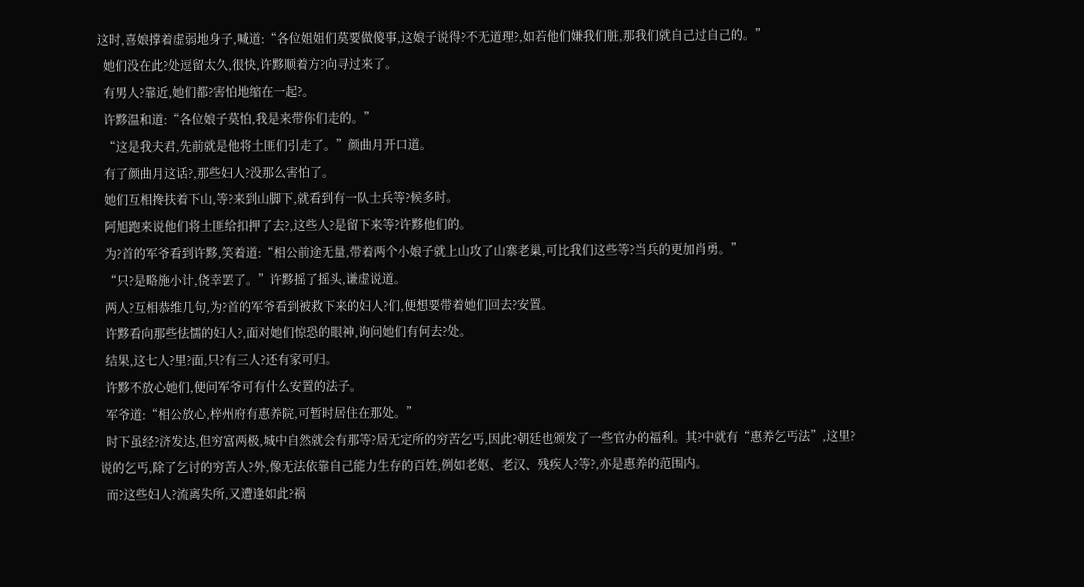这时,喜娘撑着虚弱地身子,喊道:“各位姐姐们莫要做傻事,这娘子说得?不无道理?,如若他们嫌我们脏,那我们就自己过自己的。”
  她们没在此?处逗留太久,很快,许黟顺着方?向寻过来了。
  有男人?靠近,她们都?害怕地缩在一起?。
  许黟温和道:“各位娘子莫怕,我是来带你们走的。”
  “这是我夫君,先前就是他将土匪们引走了。”颜曲月开口道。
  有了颜曲月这话?,那些妇人?没那么害怕了。
  她们互相搀扶着下山,等?来到山脚下,就看到有一队士兵等?候多时。
  阿旭跑来说他们将土匪给扣押了去?,这些人?是留下来等?许黟他们的。
  为?首的军爷看到许黟,笑着道:“相公前途无量,带着两个小娘子就上山攻了山寨老巢,可比我们这些等?当兵的更加肖勇。”
  “只?是略施小计,侥幸罢了。”许黟摇了摇头,谦虚说道。
  两人?互相恭维几句,为?首的军爷看到被救下来的妇人?们,便想要带着她们回去?安置。
  许黟看向那些怯懦的妇人?,面对她们惊恐的眼神,询问她们有何去?处。
  结果,这七人?里?面,只?有三人?还有家可归。
  许黟不放心她们,便问军爷可有什么安置的法子。
  军爷道:“相公放心,梓州府有惠养院,可暂时居住在那处。”
  时下虽经?济发达,但穷富两极,城中自然就会有那等?居无定所的穷苦乞丐,因此?朝廷也颁发了一些官办的福利。其?中就有“惠养乞丐法”,这里?说的乞丐,除了乞讨的穷苦人?外,像无法依靠自己能力生存的百姓,例如老妪、老汉、残疾人?等?,亦是惠养的范围内。
  而?这些妇人?流离失所,又遭逢如此?祸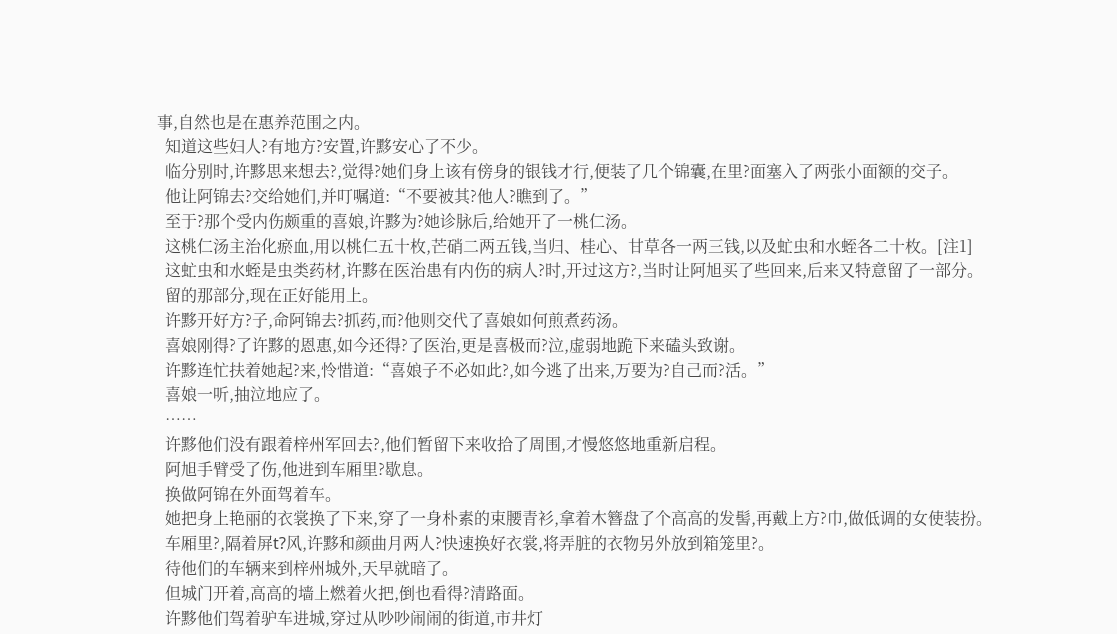事,自然也是在惠养范围之内。
  知道这些妇人?有地方?安置,许黟安心了不少。
  临分别时,许黟思来想去?,觉得?她们身上该有傍身的银钱才行,便装了几个锦囊,在里?面塞入了两张小面额的交子。
  他让阿锦去?交给她们,并叮嘱道:“不要被其?他人?瞧到了。”
  至于?那个受内伤颇重的喜娘,许黟为?她诊脉后,给她开了一桃仁汤。
  这桃仁汤主治化瘀血,用以桃仁五十枚,芒硝二两五钱,当归、桂心、甘草各一两三钱,以及虻虫和水蛭各二十枚。[注1]
  这虻虫和水蛭是虫类药材,许黟在医治患有内伤的病人?时,开过这方?,当时让阿旭买了些回来,后来又特意留了一部分。
  留的那部分,现在正好能用上。
  许黟开好方?子,命阿锦去?抓药,而?他则交代了喜娘如何煎煮药汤。
  喜娘刚得?了许黟的恩惠,如今还得?了医治,更是喜极而?泣,虚弱地跪下来磕头致谢。
  许黟连忙扶着她起?来,怜惜道:“喜娘子不必如此?,如今逃了出来,万要为?自己而?活。”
  喜娘一听,抽泣地应了。
  ……
  许黟他们没有跟着梓州军回去?,他们暂留下来收拾了周围,才慢悠悠地重新启程。
  阿旭手臂受了伤,他进到车厢里?歇息。
  换做阿锦在外面驾着车。
  她把身上艳丽的衣裳换了下来,穿了一身朴素的束腰青衫,拿着木簪盘了个高高的发髻,再戴上方?巾,做低调的女使装扮。
  车厢里?,隔着屏t?风,许黟和颜曲月两人?快速换好衣裳,将弄脏的衣物另外放到箱笼里?。
  待他们的车辆来到梓州城外,天早就暗了。
  但城门开着,高高的墙上燃着火把,倒也看得?清路面。
  许黟他们驾着驴车进城,穿过从吵吵闹闹的街道,市井灯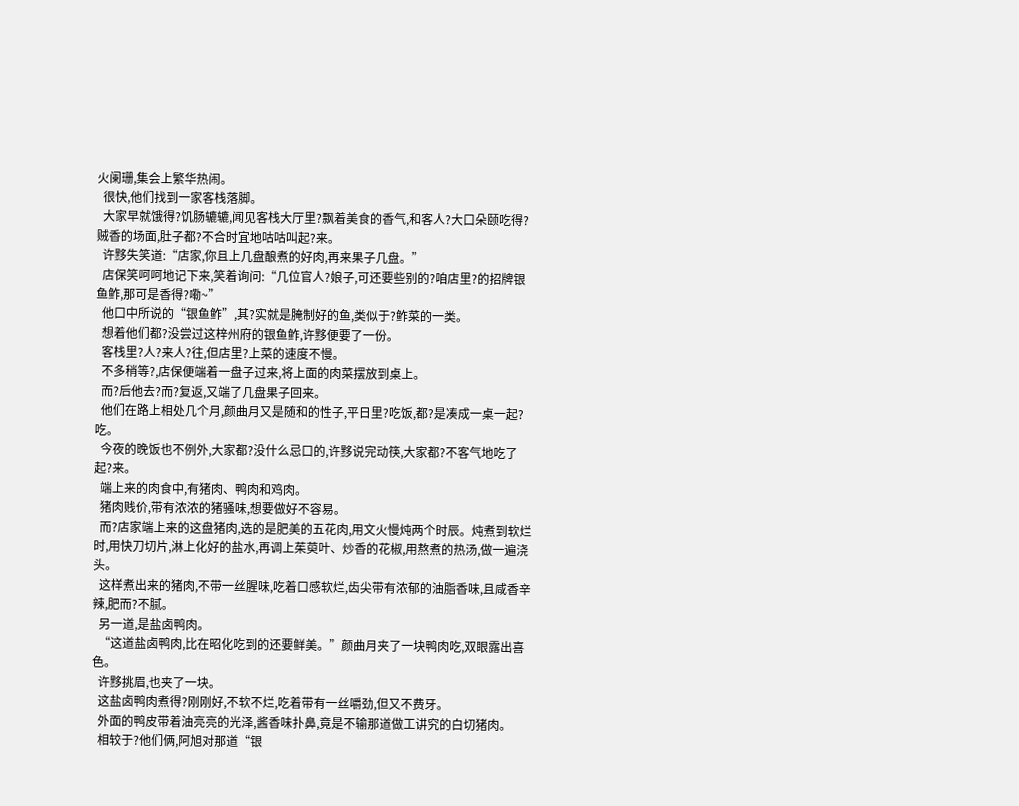火阑珊,集会上繁华热闹。
  很快,他们找到一家客栈落脚。
  大家早就饿得?饥肠辘辘,闻见客栈大厅里?飘着美食的香气,和客人?大口朵颐吃得?贼香的场面,肚子都?不合时宜地咕咕叫起?来。
  许黟失笑道:“店家,你且上几盘酿煮的好肉,再来果子几盘。”
  店保笑呵呵地记下来,笑着询问:“几位官人?娘子,可还要些别的?咱店里?的招牌银鱼鲊,那可是香得?嘞~”
  他口中所说的“银鱼鲊”,其?实就是腌制好的鱼,类似于?鲊菜的一类。
  想着他们都?没尝过这梓州府的银鱼鲊,许黟便要了一份。
  客栈里?人?来人?往,但店里?上菜的速度不慢。
  不多稍等?,店保便端着一盘子过来,将上面的肉菜摆放到桌上。
  而?后他去?而?复返,又端了几盘果子回来。
  他们在路上相处几个月,颜曲月又是随和的性子,平日里?吃饭,都?是凑成一桌一起?吃。
  今夜的晚饭也不例外,大家都?没什么忌口的,许黟说完动筷,大家都?不客气地吃了起?来。
  端上来的肉食中,有猪肉、鸭肉和鸡肉。
  猪肉贱价,带有浓浓的猪骚味,想要做好不容易。
  而?店家端上来的这盘猪肉,选的是肥美的五花肉,用文火慢炖两个时辰。炖煮到软烂时,用快刀切片,淋上化好的盐水,再调上茱萸叶、炒香的花椒,用熬煮的热汤,做一遍浇头。
  这样煮出来的猪肉,不带一丝腥味,吃着口感软烂,齿尖带有浓郁的油脂香味,且咸香辛辣,肥而?不腻。
  另一道,是盐卤鸭肉。
  “这道盐卤鸭肉,比在昭化吃到的还要鲜美。”颜曲月夹了一块鸭肉吃,双眼露出喜色。
  许黟挑眉,也夹了一块。
  这盐卤鸭肉煮得?刚刚好,不软不烂,吃着带有一丝嚼劲,但又不费牙。
  外面的鸭皮带着油亮亮的光泽,酱香味扑鼻,竟是不输那道做工讲究的白切猪肉。
  相较于?他们俩,阿旭对那道“银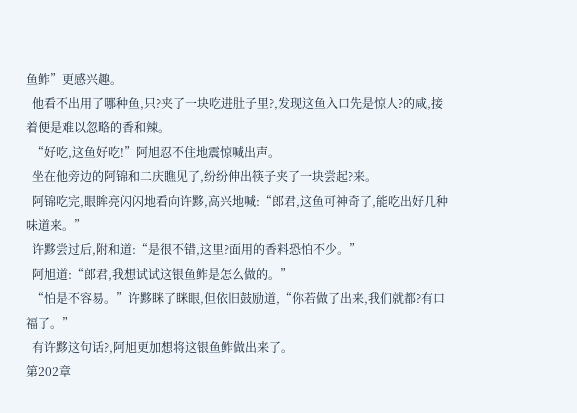鱼鲊”更感兴趣。
  他看不出用了哪种鱼,只?夹了一块吃进肚子里?,发现这鱼入口先是惊人?的咸,接着便是难以忽略的香和辣。
  “好吃,这鱼好吃!”阿旭忍不住地震惊喊出声。
  坐在他旁边的阿锦和二庆瞧见了,纷纷伸出筷子夹了一块尝起?来。
  阿锦吃完,眼眸亮闪闪地看向许黟,高兴地喊:“郎君,这鱼可神奇了,能吃出好几种味道来。”
  许黟尝过后,附和道:“是很不错,这里?面用的香料恐怕不少。”
  阿旭道:“郎君,我想试试这银鱼鲊是怎么做的。”
  “怕是不容易。”许黟眯了眯眼,但依旧鼓励道,“你若做了出来,我们就都?有口福了。”
  有许黟这句话?,阿旭更加想将这银鱼鲊做出来了。
第202章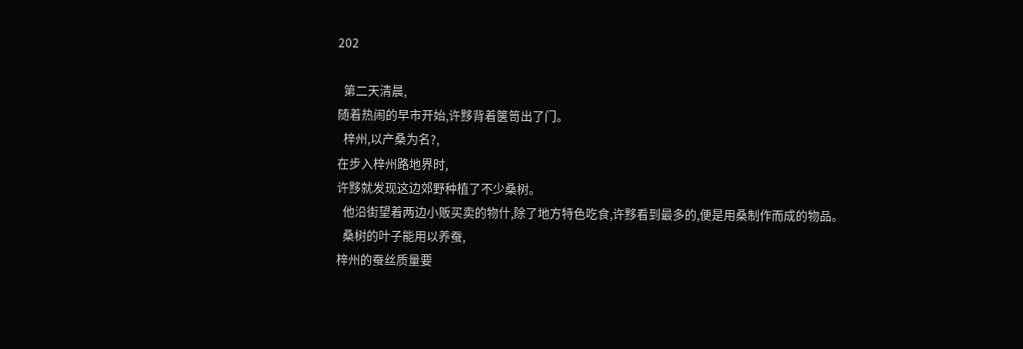202

  第二天清晨,
随着热闹的早市开始,许黟背着箧笥出了门。
  梓州,以产桑为名?,
在步入梓州路地界时,
许黟就发现这边郊野种植了不少桑树。
  他沿街望着两边小贩买卖的物什,除了地方特色吃食,许黟看到最多的,便是用桑制作而成的物品。
  桑树的叶子能用以养蚕,
梓州的蚕丝质量要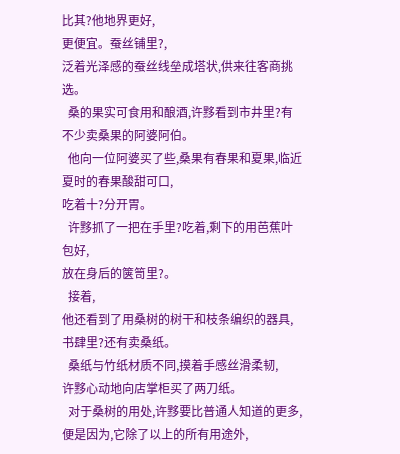比其?他地界更好,
更便宜。蚕丝铺里?,
泛着光泽感的蚕丝线垒成塔状,供来往客商挑选。
  桑的果实可食用和酿酒,许黟看到市井里?有不少卖桑果的阿婆阿伯。
  他向一位阿婆买了些,桑果有春果和夏果,临近夏时的春果酸甜可口,
吃着十?分开胃。
  许黟抓了一把在手里?吃着,剩下的用芭蕉叶包好,
放在身后的箧笥里?。
  接着,
他还看到了用桑树的树干和枝条编织的器具,书肆里?还有卖桑纸。
  桑纸与竹纸材质不同,摸着手感丝滑柔韧,
许黟心动地向店掌柜买了两刀纸。
  对于桑树的用处,许黟要比普通人知道的更多,
便是因为,它除了以上的所有用途外,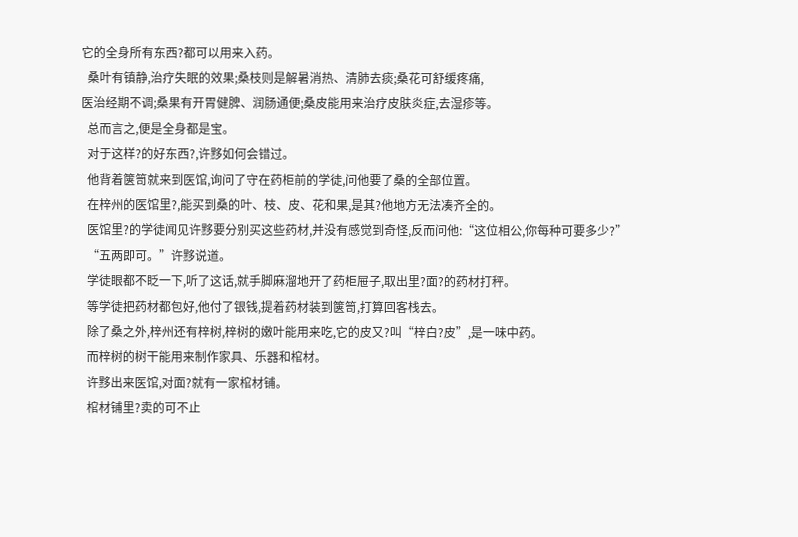它的全身所有东西?都可以用来入药。
  桑叶有镇静,治疗失眠的效果;桑枝则是解暑消热、清肺去痰;桑花可舒缓疼痛,
医治经期不调;桑果有开胃健脾、润肠通便;桑皮能用来治疗皮肤炎症,去湿疹等。
  总而言之,便是全身都是宝。
  对于这样?的好东西?,许黟如何会错过。
  他背着箧笥就来到医馆,询问了守在药柜前的学徒,问他要了桑的全部位置。
  在梓州的医馆里?,能买到桑的叶、枝、皮、花和果,是其?他地方无法凑齐全的。
  医馆里?的学徒闻见许黟要分别买这些药材,并没有感觉到奇怪,反而问他:“这位相公,你每种可要多少?”
  “五两即可。”许黟说道。
  学徒眼都不眨一下,听了这话,就手脚麻溜地开了药柜屉子,取出里?面?的药材打秤。
  等学徒把药材都包好,他付了银钱,提着药材装到箧笥,打算回客栈去。
  除了桑之外,梓州还有梓树,梓树的嫩叶能用来吃,它的皮又?叫“梓白?皮”,是一味中药。
  而梓树的树干能用来制作家具、乐器和棺材。
  许黟出来医馆,对面?就有一家棺材铺。
  棺材铺里?卖的可不止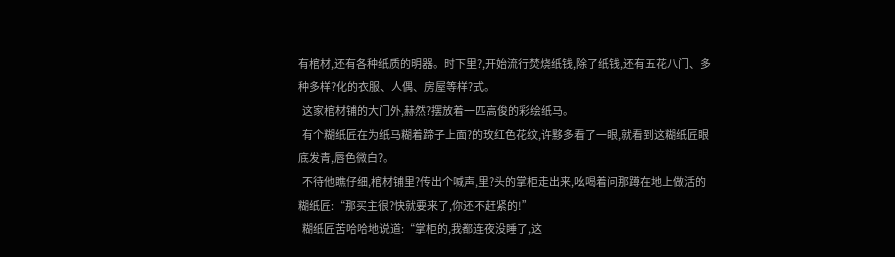有棺材,还有各种纸质的明器。时下里?,开始流行焚烧纸钱,除了纸钱,还有五花八门、多种多样?化的衣服、人偶、房屋等样?式。
  这家棺材铺的大门外,赫然?摆放着一匹高俊的彩绘纸马。
  有个糊纸匠在为纸马糊着蹄子上面?的玫红色花纹,许黟多看了一眼,就看到这糊纸匠眼底发青,唇色微白?。
  不待他瞧仔细,棺材铺里?传出个喊声,里?头的掌柜走出来,吆喝着问那蹲在地上做活的糊纸匠:“那买主很?快就要来了,你还不赶紧的!”
  糊纸匠苦哈哈地说道:“掌柜的,我都连夜没睡了,这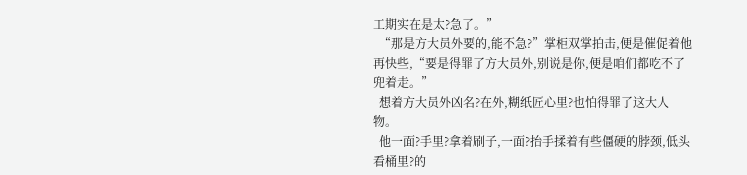工期实在是太?急了。”
  “那是方大员外要的,能不急?”掌柜双掌拍击,便是催促着他再快些,“要是得罪了方大员外,别说是你,便是咱们都吃不了兜着走。”
  想着方大员外凶名?在外,糊纸匠心里?也怕得罪了这大人物。
  他一面?手里?拿着刷子,一面?抬手揉着有些僵硬的脖颈,低头看桶里?的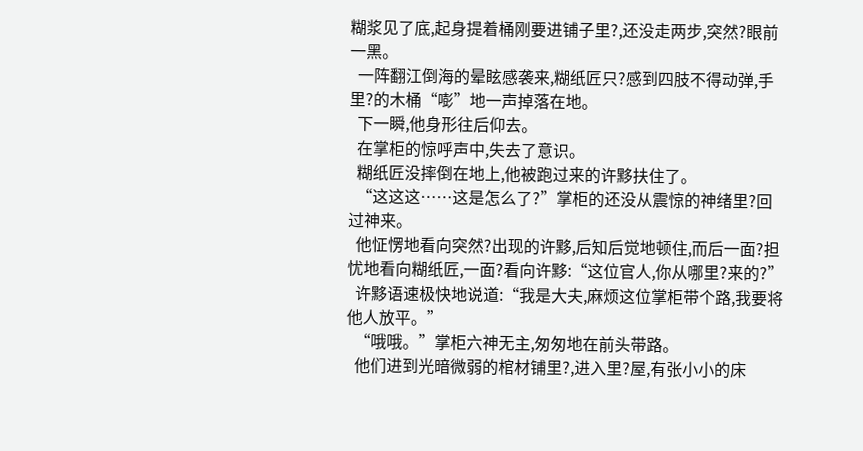糊浆见了底,起身提着桶刚要进铺子里?,还没走两步,突然?眼前一黑。
  一阵翻江倒海的晕眩感袭来,糊纸匠只?感到四肢不得动弹,手里?的木桶“嘭”地一声掉落在地。
  下一瞬,他身形往后仰去。
  在掌柜的惊呼声中,失去了意识。
  糊纸匠没摔倒在地上,他被跑过来的许黟扶住了。
  “这这这……这是怎么了?”掌柜的还没从震惊的神绪里?回过神来。
  他怔愣地看向突然?出现的许黟,后知后觉地顿住,而后一面?担忧地看向糊纸匠,一面?看向许黟:“这位官人,你从哪里?来的?”
  许黟语速极快地说道:“我是大夫,麻烦这位掌柜带个路,我要将他人放平。”
  “哦哦。”掌柜六神无主,匆匆地在前头带路。
  他们进到光暗微弱的棺材铺里?,进入里?屋,有张小小的床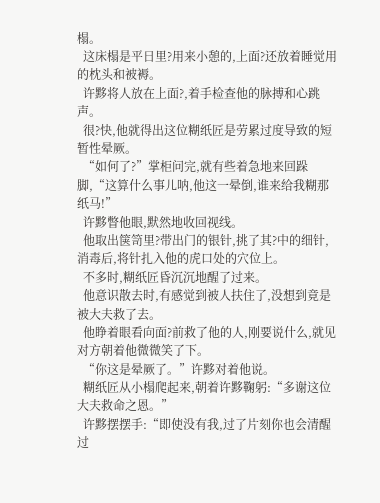榻。
  这床榻是平日里?用来小憩的,上面?还放着睡觉用的枕头和被褥。
  许黟将人放在上面?,着手检查他的脉搏和心跳声。
  很?快,他就得出这位糊纸匠是劳累过度导致的短暂性晕厥。
  “如何了?”掌柜问完,就有些着急地来回跺脚,“这算什么事儿呐,他这一晕倒,谁来给我糊那纸马!”
  许黟瞥他眼,默然地收回视线。
  他取出箧笥里?带出门的银针,挑了其?中的细针,消毒后,将针扎入他的虎口处的穴位上。
  不多时,糊纸匠昏沉沉地醒了过来。
  他意识散去时,有感觉到被人扶住了,没想到竟是被大夫救了去。
  他睁着眼看向面?前救了他的人,刚要说什么,就见对方朝着他微微笑了下。
  “你这是晕厥了。”许黟对着他说。
  糊纸匠从小榻爬起来,朝着许黟鞠躬:“多谢这位大夫救命之恩。”
  许黟摆摆手:“即使没有我,过了片刻你也会清醒过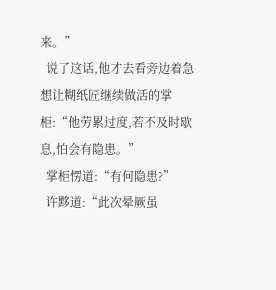来。”
  说了这话,他才去看旁边着急想让糊纸匠继续做活的掌柜:“他劳累过度,若不及时歇息,怕会有隐患。”
  掌柜愣道:“有何隐患?”
  许黟道:“此次晕厥虽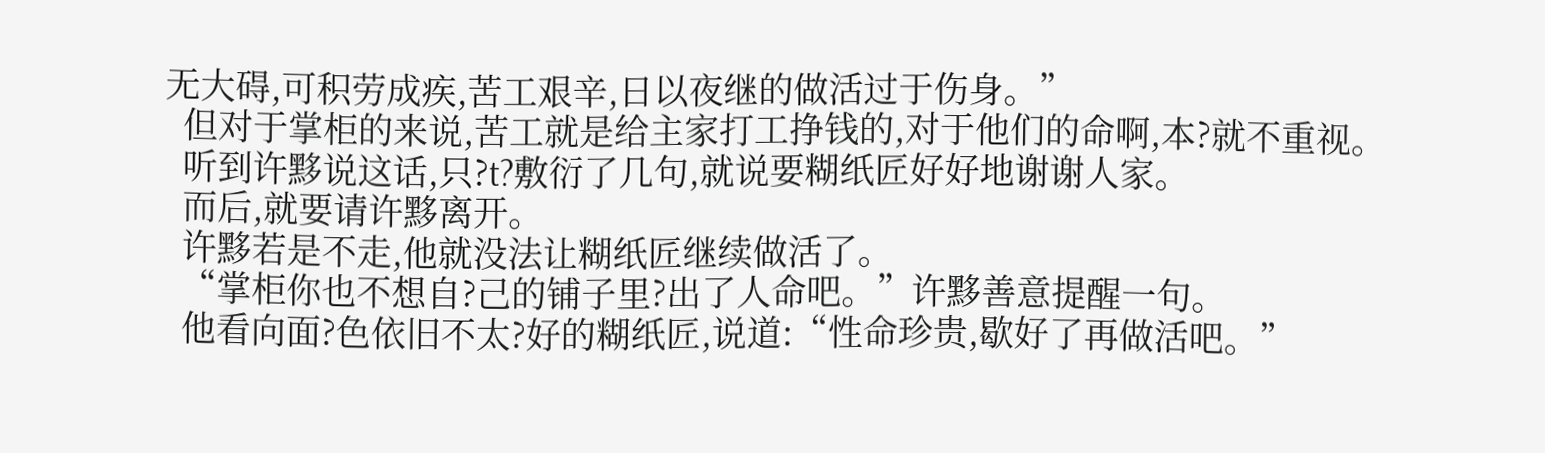无大碍,可积劳成疾,苦工艰辛,日以夜继的做活过于伤身。”
  但对于掌柜的来说,苦工就是给主家打工挣钱的,对于他们的命啊,本?就不重视。
  听到许黟说这话,只?t?敷衍了几句,就说要糊纸匠好好地谢谢人家。
  而后,就要请许黟离开。
  许黟若是不走,他就没法让糊纸匠继续做活了。
  “掌柜你也不想自?己的铺子里?出了人命吧。”许黟善意提醒一句。
  他看向面?色依旧不太?好的糊纸匠,说道:“性命珍贵,歇好了再做活吧。”